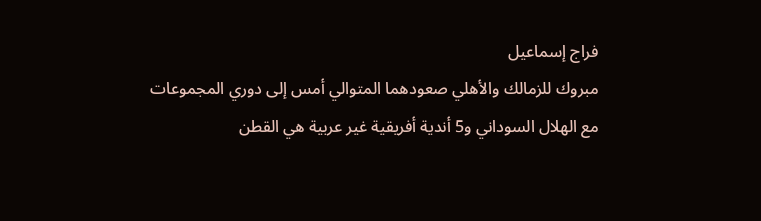فراج إسماعيل
مبروك للزمالك والأهلي صعودهما المتوالي أمس إلى دوري المجموعات مع الهلال السوداني و5 أندية أفريقية غير عربية هي القطن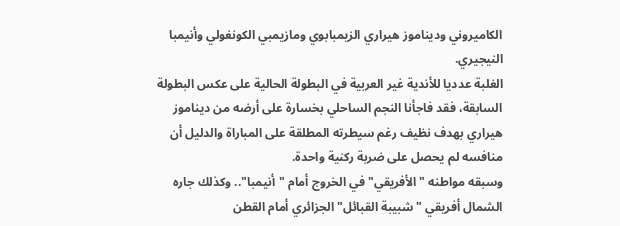الكاميروني وديناموز هيراري الزيمبابوي ومازيمبي الكونغولي وأنيمبا النيجيري.
الغلبة عدديا للأندية غير العربية في البطولة الحالية على عكس البطولة السابقة، فقد فاجأنا النجم الساحلي بخسارة على أرضه من ديناموز هيراري بهدف نظيف رغم سيطرته المطلقة على المباراة والدليل أن منافسه لم يحصل على ضربة ركنية واحدة.
وسبقه مواطنه "الأفريقي" في الخروج أمام "أنيمبا".. وكذلك جاره الشمال أفريقي "شبيبة القبائل" الجزائري أمام القطن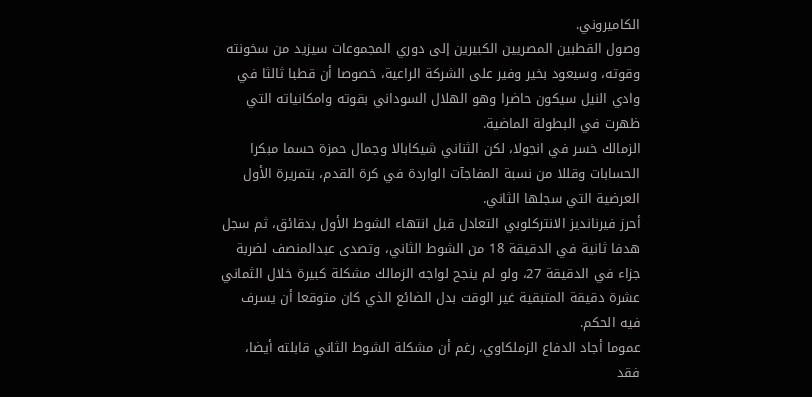الكاميروني.
وصول القطبين المصريين الكبيرين إلى دوري المجموعات سيزيد من سخونته وقوته، وسيعود بخير وفير على الشركة الراعية، خصوصا أن قطبا ثالثا في وادي النيل سيكون حاضرا وهو الهلال السوداني بقوته وامكانياته التي ظهرت في البطولة الماضية.
الزمالك خسر في انجولا، لكن الثناني شيكابالا وجمال حمزة حسما مبكرا الحسابات وقللا من نسبة المفاجآت الواردة في كرة القدم، بتمريرة الأول العرضية التي سجلها الثاني.
أحرز فيرنانديز الانتركلوبي التعادل قبل انتهاء الشوط الأول بدقائق، ثم سجل هدفا ثانية في الدقيقة 18 من الشوط الثاني، وتصدى عبدالمنصف لضربة جزاء في الدقيقة 27، ولو لم ينجح لواجه الزمالك مشكلة كبيرة خلال الثماني عشرة دقيقة المتبقية غير الوقت بدل الضائع الذي كان متوقعا أن يسرف فيه الحكم.
عموما أجاد الدفاع الزملكاوي، رغم أن مشكلة الشوط الثاني قابلته أيضا، فقد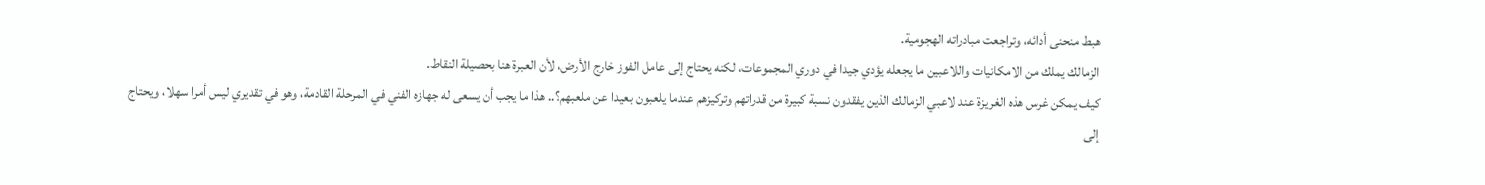هبط منحنى أدائه، وتراجعت مبادراته الهجومية.
الزمالك يملك من الامكانيات واللاعبين ما يجعله يؤدي جيدا في دوري المجموعات، لكنه يحتاج إلى عامل الفوز خارج الأرض، لأن العبرة هنا بحصيلة النقاط.
كيف يمكن غرس هذه الغريزة عند لاعبي الزمالك الذين يفقدون نسبة كبيرة من قدراتهم وتركيزهم عندما يلعبون بعيدا عن ملعبهم؟.. هذا ما يجب أن يسعى له جهازه الفني في المرحلة القادمة، وهو في تقديري ليس أمرا سهلا، ويحتاج إلى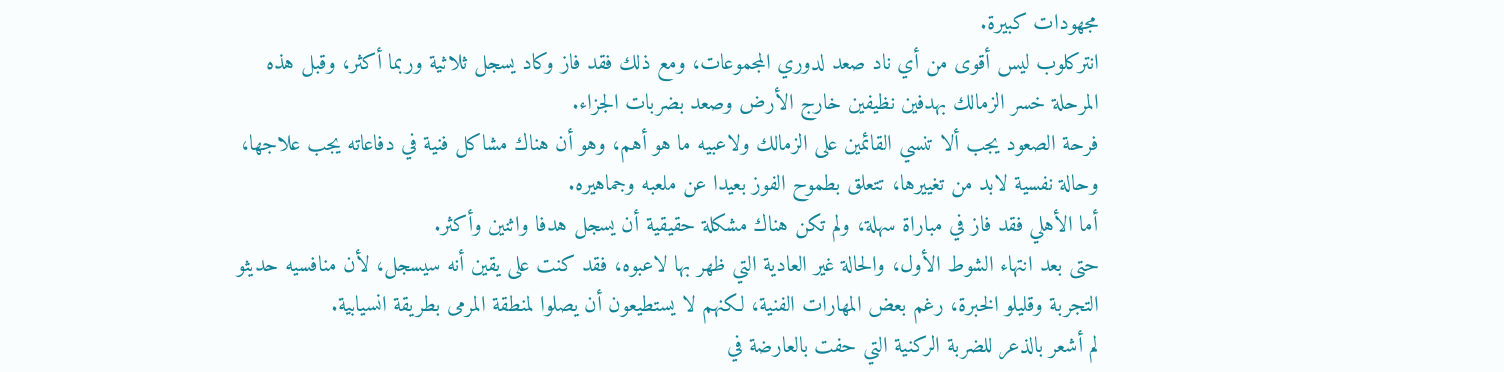مجهودات كبيرة.
انتركلوب ليس أقوى من أي ناد صعد لدوري المجموعات، ومع ذلك فقد فاز وكاد يسجل ثلاثية وربما أكثر، وقبل هذه المرحلة خسر الزمالك بهدفين نظيفين خارج الأرض وصعد بضربات الجزاء.
فرحة الصعود يجب ألا تنسي القائمين على الزمالك ولاعبيه ما هو أهم، وهو أن هناك مشاكل فنية في دفاعاته يجب علاجها، وحالة نفسية لابد من تغييرها، تتعلق بطموح الفوز بعيدا عن ملعبه وجماهيره.
أما الأهلي فقد فاز في مباراة سهلة، ولم تكن هناك مشكلة حقيقية أن يسجل هدفا واثنين وأكثر.
حتى بعد انتهاء الشوط الأول، والحالة غير العادية التي ظهر بها لاعبوه، فقد كنت على يقين أنه سيسجل، لأن منافسيه حديثو التجربة وقليلو الخبرة، رغم بعض المهارات الفنية، لكنهم لا يستطيعون أن يصلوا لمنطقة المرمى بطريقة انسيابية.
لم أشعر بالذعر للضربة الركنية التي حفت بالعارضة في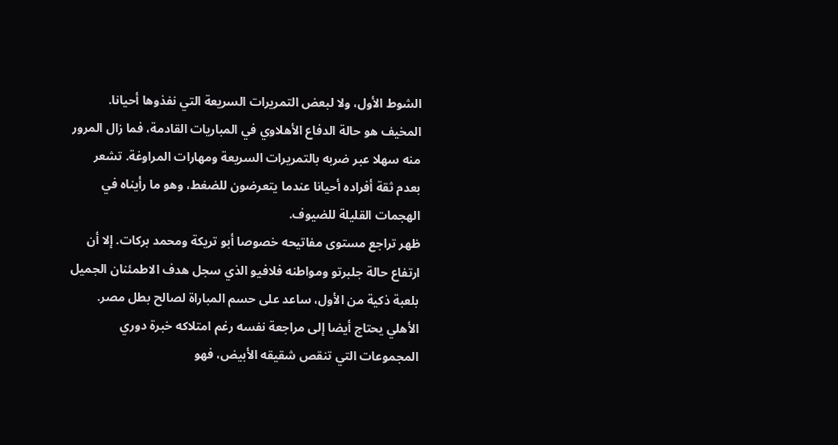الشوط الأول، ولا لبعض التمريرات السريعة التي نفذوها أحيانا.
المخيف هو حالة الدفاع الأهلاوي في المباريات القادمة، فما زال المرور منه سهلا عبر ضربه بالتمريرات السريعة ومهارات المراوغة. تشعر بعدم ثقة أفراده أحيانا عندما يتعرضون للضغط، وهو ما رأيناه في الهجمات القليلة للضيوف.
ظهر تراجع مستوى مفاتيحه خصوصا أبو تريكة ومحمد بركات. إلا أن ارتفاع حالة جلبرتو ومواطنه فلافيو الذي سجل هدف الاطمئنان الجميل بلعبة ذكية من الأول، ساعد على حسم المباراة لصالح بطل مصر.
الأهلي يحتاج أيضا إلى مراجعة نفسه رغم امتلاكه خبرة دوري المجموعات التي تنقص شقيقه الأبيض، فهو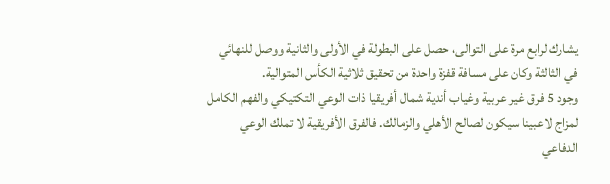يشارك لرابع مرة على التوالى، حصل على البطولة في الأولى والثانية ووصل للنهائي في الثالثة وكان على مسافة قفزة واحدة من تحقيق ثلاثية الكأس المتوالية.
وجود 5 فرق غير عربية وغياب أندية شمال أفريقيا ذات الوعي التكتيكي والفهم الكامل لمزاج لاعبينا سيكون لصالح الأهلي والزمالك. فالفرق الأفريقية لا تملك الوعي الدفاعي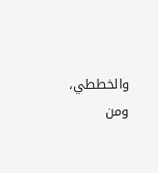والخططي، ومن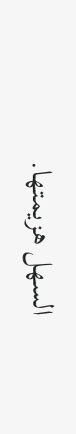السهل هزيمتها.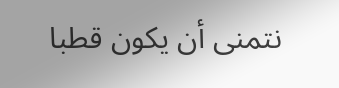نتمنى أن يكون قطبا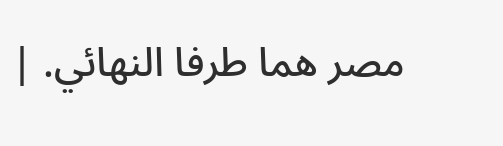مصر هما طرفا النهائي. |